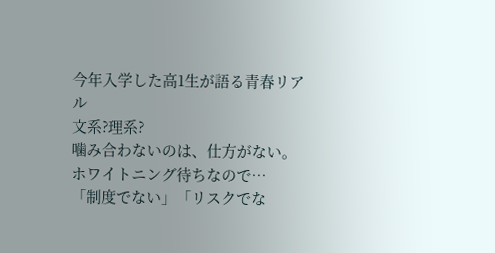今年入学した高1生が語る青春リアル
文系?理系?
噛み合わないのは、仕方がない。
ホワイトニング待ちなので…
「制度でない」「リスクでな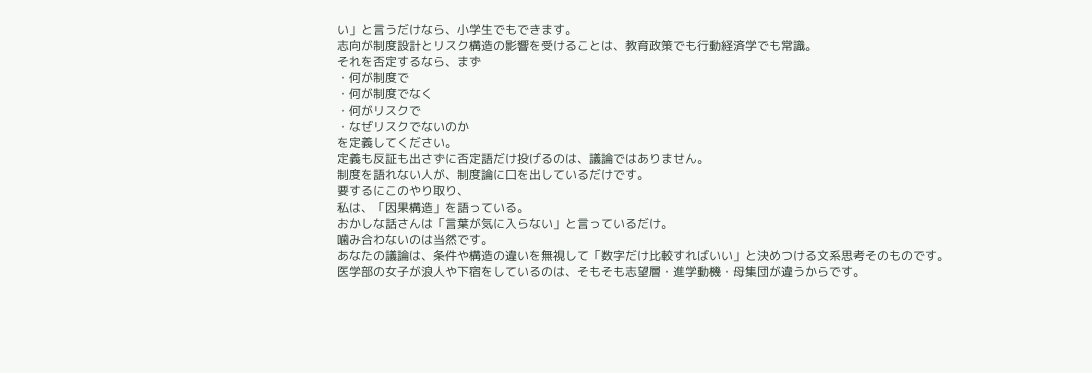い」と言うだけなら、小学生でもできます。
志向が制度設計とリスク構造の影響を受けることは、教育政策でも行動経済学でも常識。
それを否定するなら、まず
・何が制度で
・何が制度でなく
・何がリスクで
・なぜリスクでないのか
を定義してください。
定義も反証も出さずに否定語だけ投げるのは、議論ではありません。
制度を語れない人が、制度論に口を出しているだけです。
要するにこのやり取り、
私は、「因果構造」を語っている。
おかしな話さんは「言葉が気に入らない」と言っているだけ。
噛み合わないのは当然です。
あなたの議論は、条件や構造の違いを無視して「数字だけ比較すればいい」と決めつける文系思考そのものです。
医学部の女子が浪人や下宿をしているのは、そもそも志望層・進学動機・母集団が違うからです。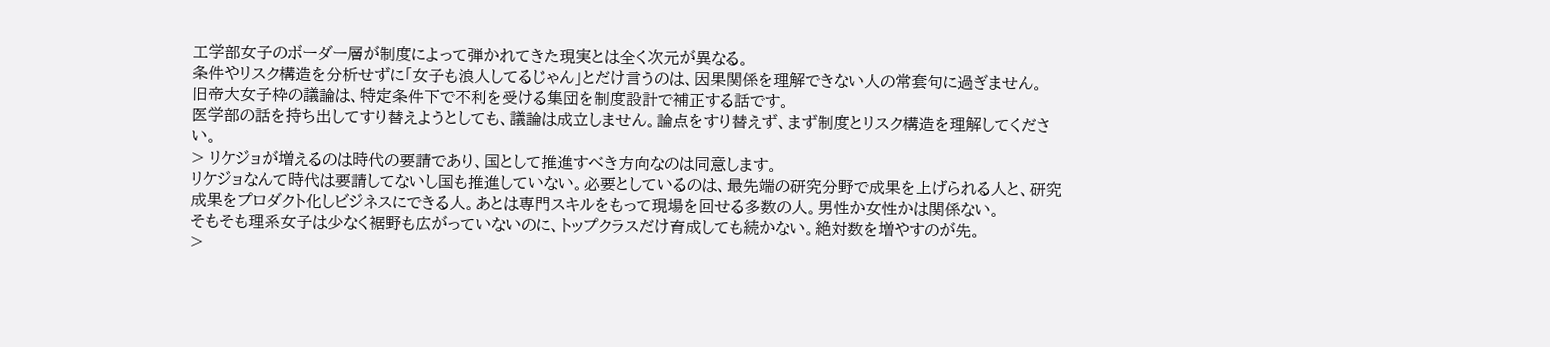工学部女子のボーダー層が制度によって弾かれてきた現実とは全く次元が異なる。
条件やリスク構造を分析せずに「女子も浪人してるじゃん」とだけ言うのは、因果関係を理解できない人の常套句に過ぎません。
旧帝大女子枠の議論は、特定条件下で不利を受ける集団を制度設計で補正する話です。
医学部の話を持ち出してすり替えようとしても、議論は成立しません。論点をすり替えず、まず制度とリスク構造を理解してください。
> リケジョが増えるのは時代の要請であり、国として推進すべき方向なのは同意します。
リケジョなんて時代は要請してないし国も推進していない。必要としているのは、最先端の研究分野で成果を上げられる人と、研究成果をプロダクト化しビジネスにできる人。あとは専門スキルをもって現場を回せる多数の人。男性か女性かは関係ない。
そもそも理系女子は少なく裾野も広がっていないのに、トップクラスだけ育成しても続かない。絶対数を増やすのが先。
>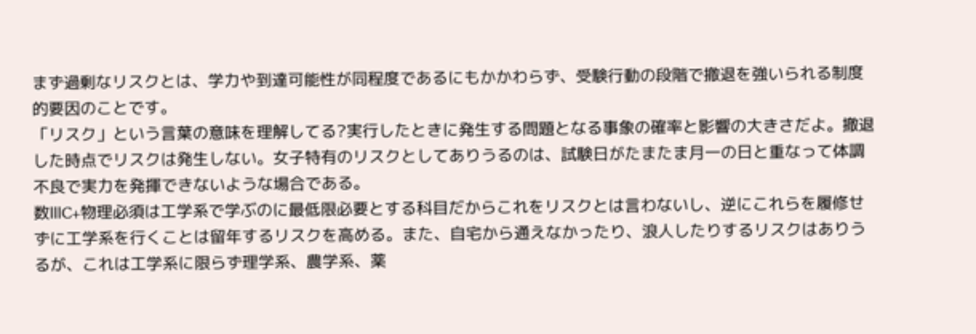まず過剰なリスクとは、学力や到達可能性が同程度であるにもかかわらず、受験行動の段階で撤退を強いられる制度的要因のことです。
「リスク」という言葉の意味を理解してる?実行したときに発生する問題となる事象の確率と影響の大きさだよ。撤退した時点でリスクは発生しない。女子特有のリスクとしてありうるのは、試験日がたまたま月一の日と重なって体調不良で実力を発揮できないような場合である。
数ⅢC+物理必須は工学系で学ぶのに最低限必要とする科目だからこれをリスクとは言わないし、逆にこれらを履修せずに工学系を行くことは留年するリスクを高める。また、自宅から通えなかったり、浪人したりするリスクはありうるが、これは工学系に限らず理学系、農学系、薬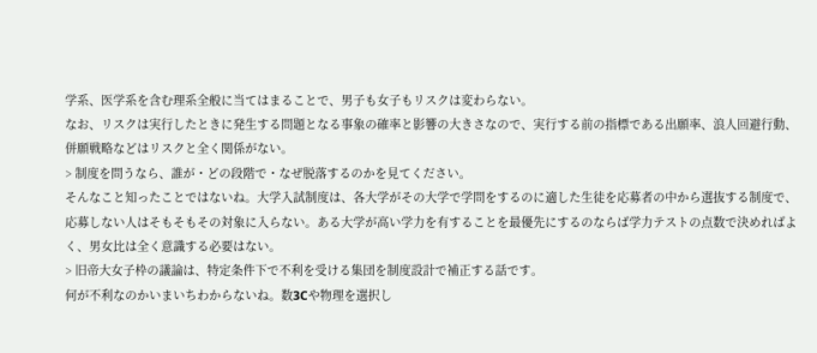学系、医学系を含む理系全般に当てはまることで、男子も女子もリスクは変わらない。
なお、リスクは実行したときに発生する問題となる事象の確率と影響の大きさなので、実行する前の指標である出願率、浪人回避行動、併願戦略などはリスクと全く関係がない。
> 制度を問うなら、誰が・どの段階で・なぜ脱落するのかを見てください。
そんなこと知ったことではないね。大学入試制度は、各大学がその大学で学問をするのに適した生徒を応募者の中から選抜する制度で、応募しない人はそもそもその対象に入らない。ある大学が高い学力を有することを最優先にするのならば学力テストの点数で決めればよく、男女比は全く意識する必要はない。
> 旧帝大女子枠の議論は、特定条件下で不利を受ける集団を制度設計で補正する話です。
何が不利なのかいまいちわからないね。数3Cや物理を選択し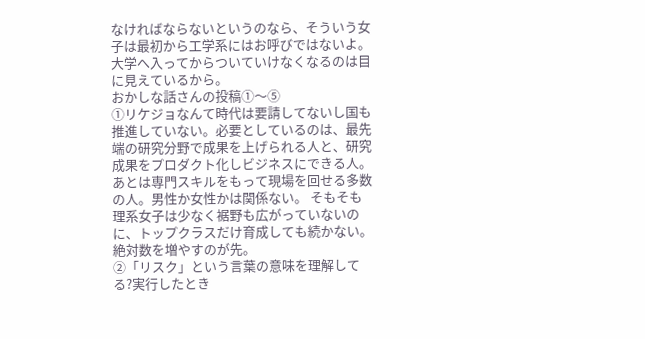なければならないというのなら、そういう女子は最初から工学系にはお呼びではないよ。大学へ入ってからついていけなくなるのは目に見えているから。
おかしな話さんの投稿①〜⑤
①リケジョなんて時代は要請してないし国も推進していない。必要としているのは、最先端の研究分野で成果を上げられる人と、研究成果をプロダクト化しビジネスにできる人。あとは専門スキルをもって現場を回せる多数の人。男性か女性かは関係ない。 そもそも理系女子は少なく裾野も広がっていないのに、トップクラスだけ育成しても続かない。絶対数を増やすのが先。
②「リスク」という言葉の意味を理解してる?実行したとき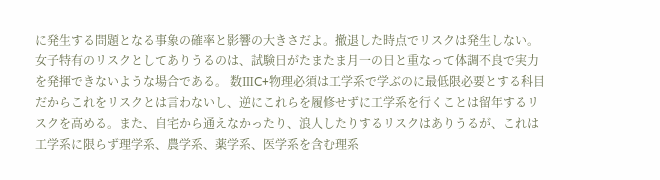に発生する問題となる事象の確率と影響の大きさだよ。撤退した時点でリスクは発生しない。女子特有のリスクとしてありうるのは、試験日がたまたま月一の日と重なって体調不良で実力を発揮できないような場合である。 数ⅢC+物理必須は工学系で学ぶのに最低限必要とする科目だからこれをリスクとは言わないし、逆にこれらを履修せずに工学系を行くことは留年するリスクを高める。また、自宅から通えなかったり、浪人したりするリスクはありうるが、これは工学系に限らず理学系、農学系、薬学系、医学系を含む理系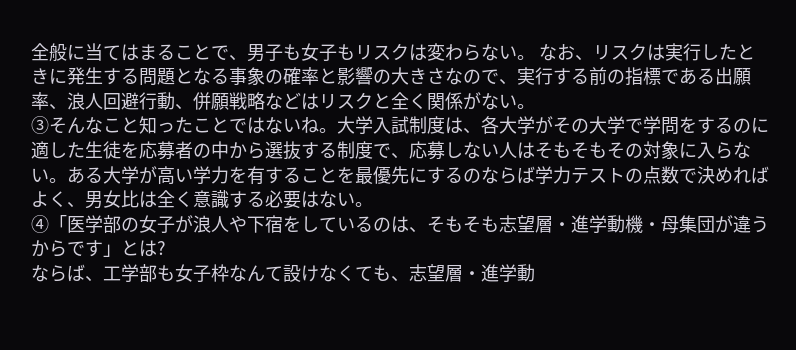全般に当てはまることで、男子も女子もリスクは変わらない。 なお、リスクは実行したときに発生する問題となる事象の確率と影響の大きさなので、実行する前の指標である出願率、浪人回避行動、併願戦略などはリスクと全く関係がない。
③そんなこと知ったことではないね。大学入試制度は、各大学がその大学で学問をするのに適した生徒を応募者の中から選抜する制度で、応募しない人はそもそもその対象に入らない。ある大学が高い学力を有することを最優先にするのならば学力テストの点数で決めればよく、男女比は全く意識する必要はない。
④「医学部の女子が浪人や下宿をしているのは、そもそも志望層・進学動機・母集団が違うからです」とは?
ならば、工学部も女子枠なんて設けなくても、志望層・進学動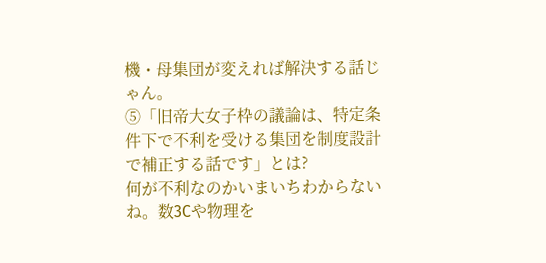機・母集団が変えれば解決する話じゃん。
⑤「旧帝大女子枠の議論は、特定条件下で不利を受ける集団を制度設計で補正する話です」とは?
何が不利なのかいまいちわからないね。数3Cや物理を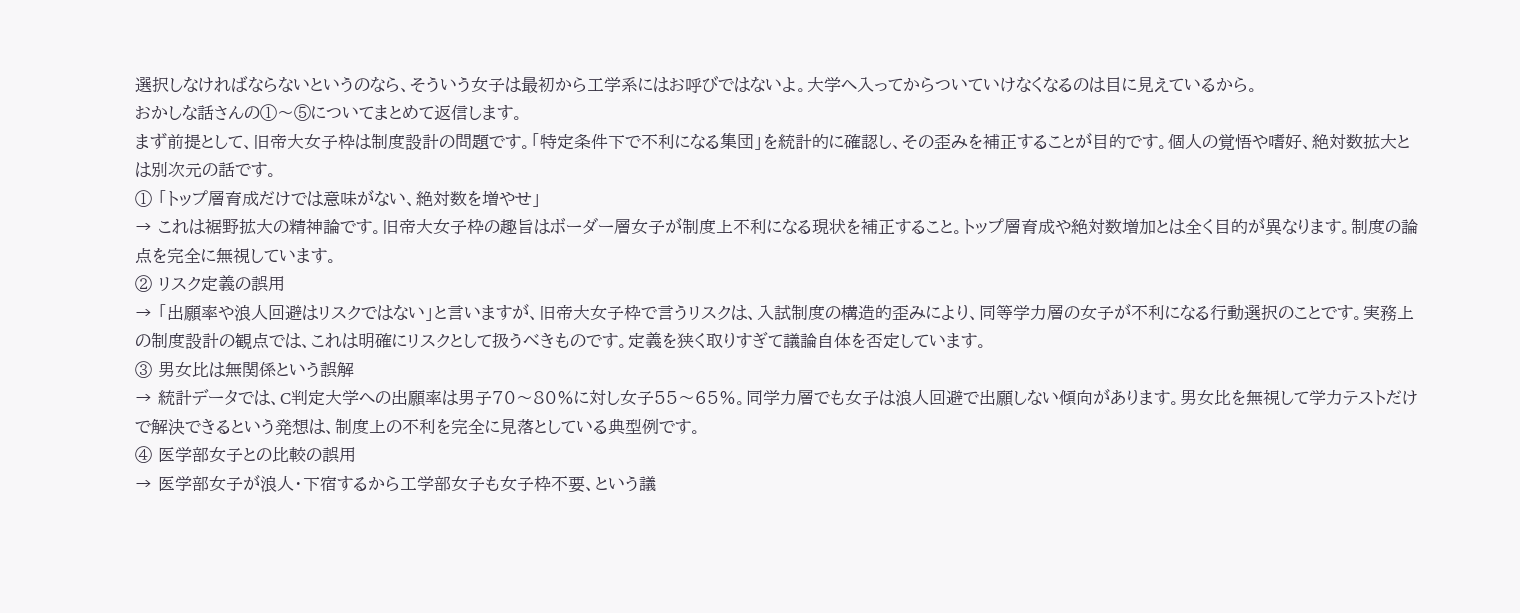選択しなければならないというのなら、そういう女子は最初から工学系にはお呼びではないよ。大学へ入ってからついていけなくなるのは目に見えているから。
おかしな話さんの①〜⑤についてまとめて返信します。
まず前提として、旧帝大女子枠は制度設計の問題です。「特定条件下で不利になる集団」を統計的に確認し、その歪みを補正することが目的です。個人の覚悟や嗜好、絶対数拡大とは別次元の話です。
① 「トップ層育成だけでは意味がない、絶対数を増やせ」
→ これは裾野拡大の精神論です。旧帝大女子枠の趣旨はボーダー層女子が制度上不利になる現状を補正すること。トップ層育成や絶対数増加とは全く目的が異なります。制度の論点を完全に無視しています。
② リスク定義の誤用
→ 「出願率や浪人回避はリスクではない」と言いますが、旧帝大女子枠で言うリスクは、入試制度の構造的歪みにより、同等学力層の女子が不利になる行動選択のことです。実務上の制度設計の観点では、これは明確にリスクとして扱うべきものです。定義を狭く取りすぎて議論自体を否定しています。
③ 男女比は無関係という誤解
→ 統計データでは、C判定大学への出願率は男子70〜80%に対し女子55〜65%。同学力層でも女子は浪人回避で出願しない傾向があります。男女比を無視して学力テストだけで解決できるという発想は、制度上の不利を完全に見落としている典型例です。
④ 医学部女子との比較の誤用
→ 医学部女子が浪人・下宿するから工学部女子も女子枠不要、という議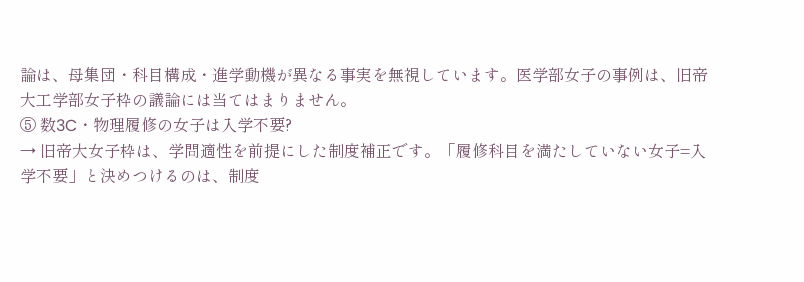論は、母集団・科目構成・進学動機が異なる事実を無視しています。医学部女子の事例は、旧帝大工学部女子枠の議論には当てはまりません。
⑤ 数3C・物理履修の女子は入学不要?
→ 旧帝大女子枠は、学問適性を前提にした制度補正です。「履修科目を満たしていない女子=入学不要」と決めつけるのは、制度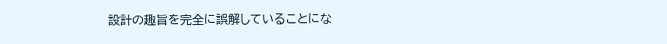設計の趣旨を完全に誤解していることにな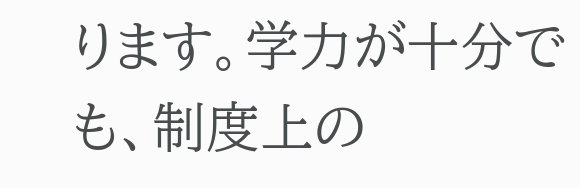ります。学力が十分でも、制度上の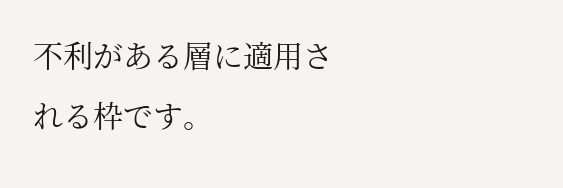不利がある層に適用される枠です。